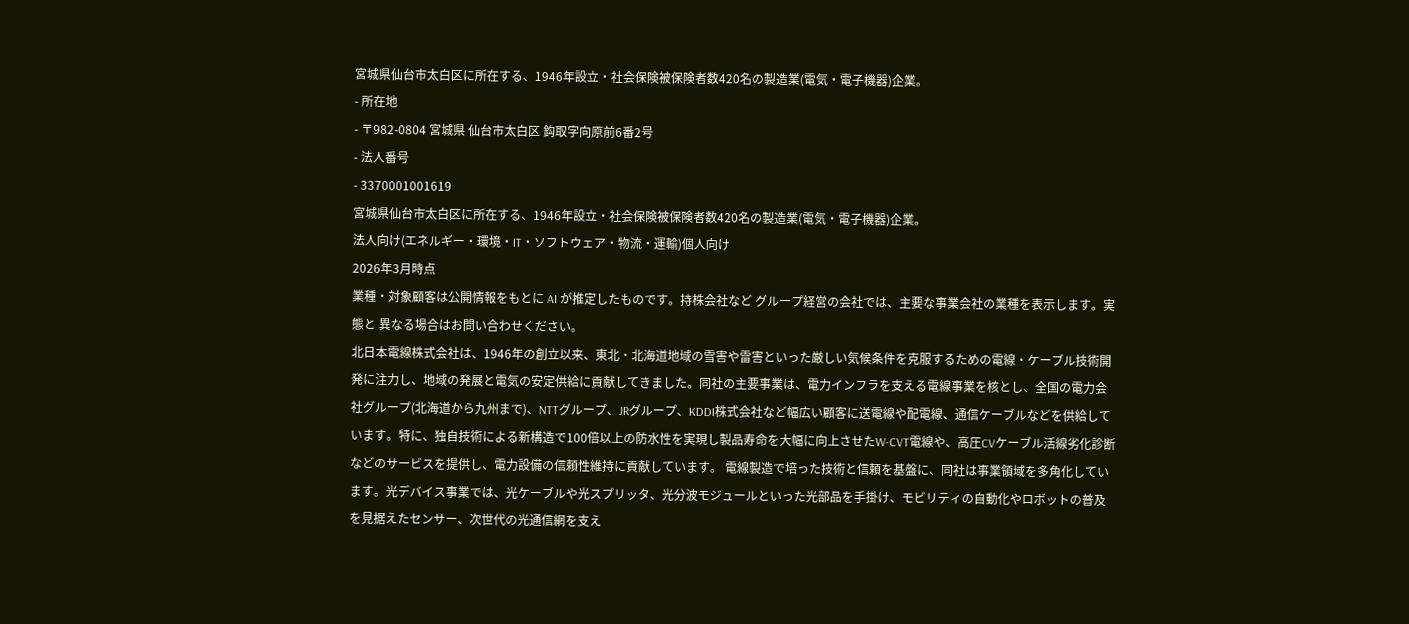宮城県仙台市太白区に所在する、1946年設立・社会保険被保険者数420名の製造業(電気・電子機器)企業。
- 所在地
- 〒982-0804 宮城県 仙台市太白区 鈎取字向原前6番2号
- 法人番号
- 3370001001619
宮城県仙台市太白区に所在する、1946年設立・社会保険被保険者数420名の製造業(電気・電子機器)企業。
法人向け(エネルギー・環境・IT・ソフトウェア・物流・運輸)個人向け
2026年3月時点
業種・対象顧客は公開情報をもとに AI が推定したものです。持株会社など グループ経営の会社では、主要な事業会社の業種を表示します。実態と 異なる場合はお問い合わせください。
北日本電線株式会社は、1946年の創立以来、東北・北海道地域の雪害や雷害といった厳しい気候条件を克服するための電線・ケーブル技術開発に注力し、地域の発展と電気の安定供給に貢献してきました。同社の主要事業は、電力インフラを支える電線事業を核とし、全国の電力会社グループ(北海道から九州まで)、NTTグループ、JRグループ、KDDI株式会社など幅広い顧客に送電線や配電線、通信ケーブルなどを供給しています。特に、独自技術による新構造で100倍以上の防水性を実現し製品寿命を大幅に向上させたW-CVT電線や、高圧CVケーブル活線劣化診断などのサービスを提供し、電力設備の信頼性維持に貢献しています。 電線製造で培った技術と信頼を基盤に、同社は事業領域を多角化しています。光デバイス事業では、光ケーブルや光スプリッタ、光分波モジュールといった光部品を手掛け、モビリティの自動化やロボットの普及を見据えたセンサー、次世代の光通信網を支え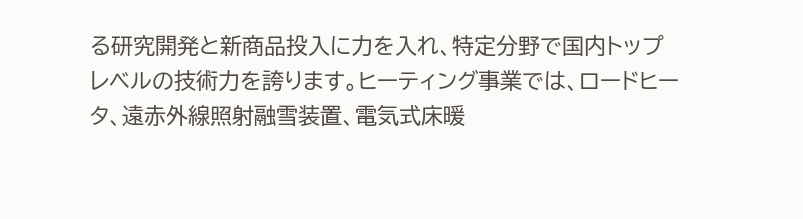る研究開発と新商品投入に力を入れ、特定分野で国内トップレベルの技術力を誇ります。ヒーティング事業では、ロードヒータ、遠赤外線照射融雪装置、電気式床暖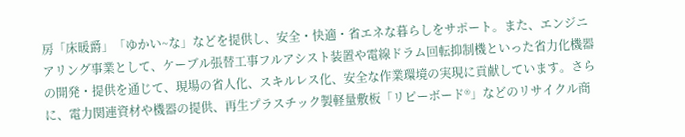房「床暖爵」「ゆかい~な」などを提供し、安全・快適・省エネな暮らしをサポート。また、エンジニアリング事業として、ケーブル張替工事フルアシスト装置や電線ドラム回転抑制機といった省力化機器の開発・提供を通じて、現場の省人化、スキルレス化、安全な作業環境の実現に貢献しています。さらに、電力関連資材や機器の提供、再生プラスチック製軽量敷板「リピーボード®」などのリサイクル商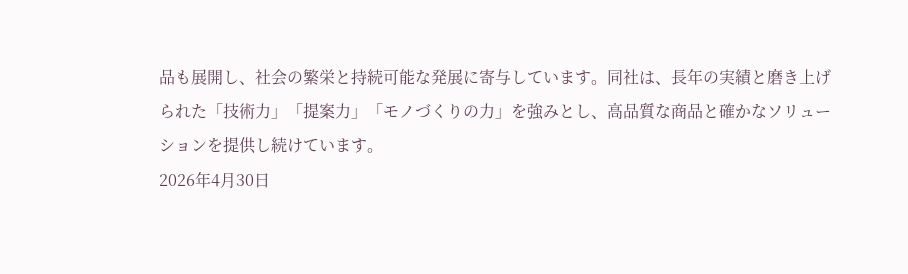品も展開し、社会の繁栄と持続可能な発展に寄与しています。同社は、長年の実績と磨き上げられた「技術力」「提案力」「モノづくりの力」を強みとし、高品質な商品と確かなソリューションを提供し続けています。
2026年4月30日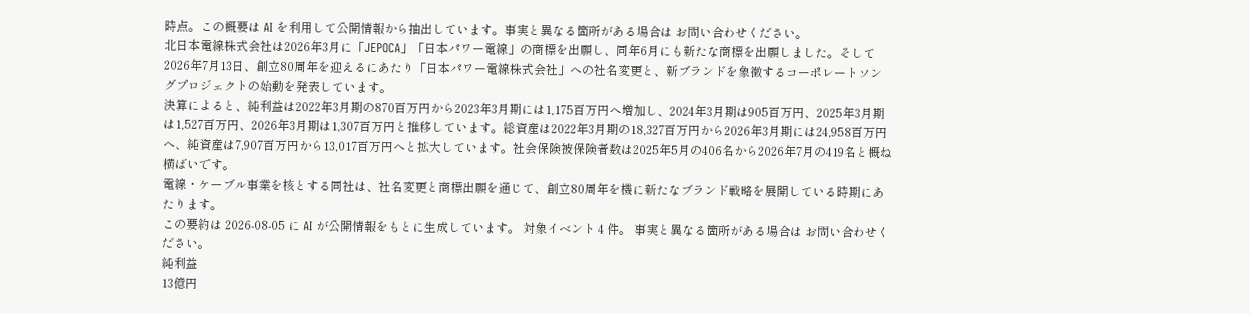時点。この概要は AI を利用して公開情報から抽出しています。事実と異なる箇所がある場合は お問い合わせください。
北日本電線株式会社は2026年3月に「JEPOCA」「日本パワー電線」の商標を出願し、同年6月にも新たな商標を出願しました。そして2026年7月13日、創立80周年を迎えるにあたり「日本パワー電線株式会社」への社名変更と、新ブランドを象徴するコーポレートソングプロジェクトの始動を発表しています。
決算によると、純利益は2022年3月期の870百万円から2023年3月期には1,175百万円へ増加し、2024年3月期は905百万円、2025年3月期は1,527百万円、2026年3月期は1,307百万円と推移しています。総資産は2022年3月期の18,327百万円から2026年3月期には24,958百万円へ、純資産は7,907百万円から13,017百万円へと拡大しています。社会保険被保険者数は2025年5月の406名から2026年7月の419名と概ね横ばいです。
電線・ケーブル事業を核とする同社は、社名変更と商標出願を通じて、創立80周年を機に新たなブランド戦略を展開している時期にあたります。
この要約は 2026-08-05 に AI が公開情報をもとに生成しています。 対象イベント 4 件。 事実と異なる箇所がある場合は お問い合わせください。
純利益
13億円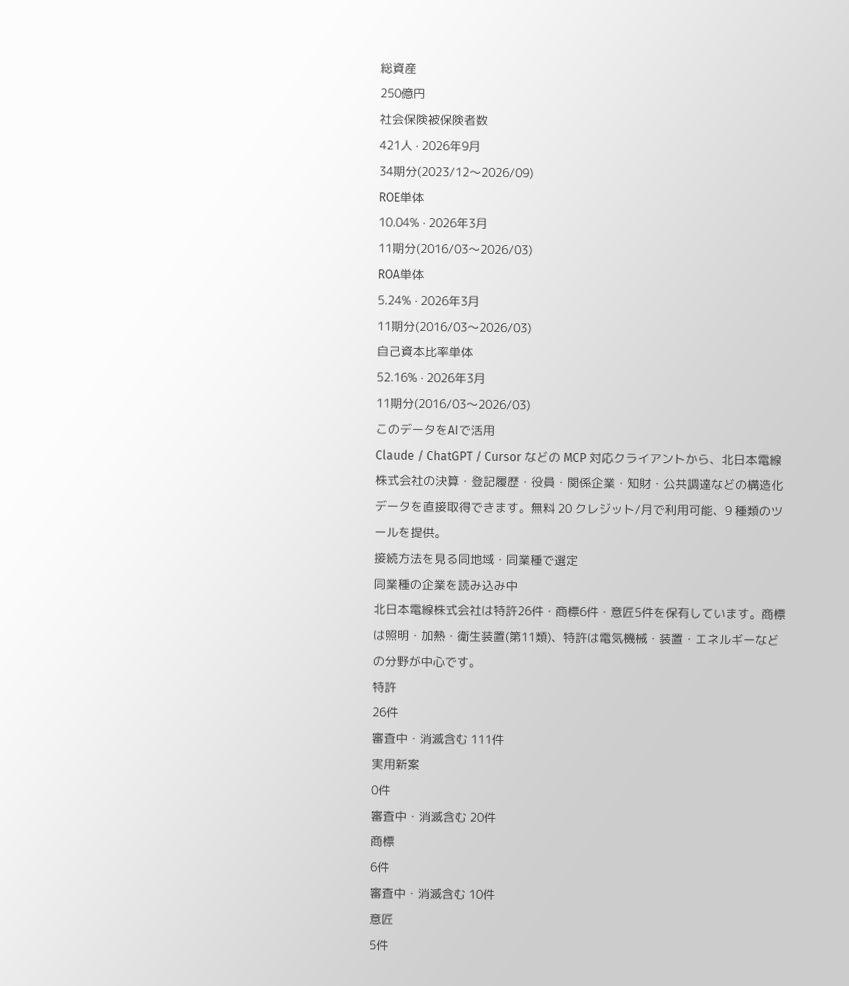総資産
250億円
社会保険被保険者数
421人 · 2026年9月
34期分(2023/12〜2026/09)
ROE単体
10.04% · 2026年3月
11期分(2016/03〜2026/03)
ROA単体
5.24% · 2026年3月
11期分(2016/03〜2026/03)
自己資本比率単体
52.16% · 2026年3月
11期分(2016/03〜2026/03)
このデータをAIで活用
Claude / ChatGPT / Cursor などの MCP 対応クライアントから、北日本電線株式会社の決算・登記履歴・役員・関係企業・知財・公共調達などの構造化データを直接取得できます。無料 20 クレジット/月で利用可能、9 種類のツールを提供。
接続方法を見る同地域・同業種で選定
同業種の企業を読み込み中
北日本電線株式会社は特許26件・商標6件・意匠5件を保有しています。商標は照明・加熱・衛生装置(第11類)、特許は電気機械・装置・エネルギーなどの分野が中心です。
特許
26件
審査中・消滅含む 111件
実用新案
0件
審査中・消滅含む 20件
商標
6件
審査中・消滅含む 10件
意匠
5件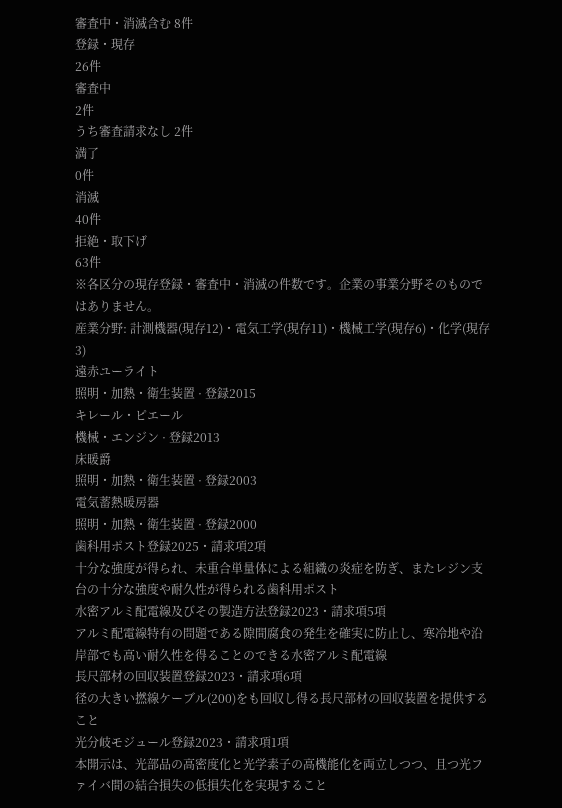審査中・消滅含む 8件
登録・現存
26件
審査中
2件
うち審査請求なし 2件
満了
0件
消滅
40件
拒絶・取下げ
63件
※各区分の現存登録・審査中・消滅の件数です。企業の事業分野そのものではありません。
産業分野: 計測機器(現存12)・電気工学(現存11)・機械工学(現存6)・化学(現存3)
遠赤ユーライト
照明・加熱・衛生装置 · 登録2015
キレール・ピエール
機械・エンジン · 登録2013
床暖爵
照明・加熱・衛生装置 · 登録2003
電気蓄熱暖房器
照明・加熱・衛生装置 · 登録2000
歯科用ポスト登録2025・請求項2項
十分な強度が得られ、未重合単量体による組織の炎症を防ぎ、またレジン支台の十分な強度や耐久性が得られる歯科用ポスト
水密アルミ配電線及びその製造方法登録2023・請求項5項
アルミ配電線特有の問題である隙間腐食の発生を確実に防止し、寒冷地や沿岸部でも高い耐久性を得ることのできる水密アルミ配電線
長尺部材の回収装置登録2023・請求項6項
径の大きい撚線ケーブル(200)をも回収し得る長尺部材の回収装置を提供すること
光分岐モジュール登録2023・請求項1項
本開示は、光部品の高密度化と光学素子の高機能化を両立しつつ、且つ光ファイバ間の結合損失の低損失化を実現すること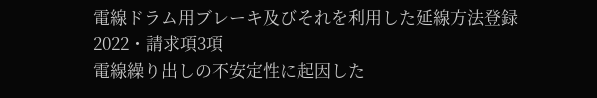電線ドラム用ブレーキ及びそれを利用した延線方法登録2022・請求項3項
電線繰り出しの不安定性に起因した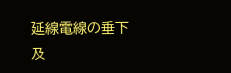延線電線の垂下及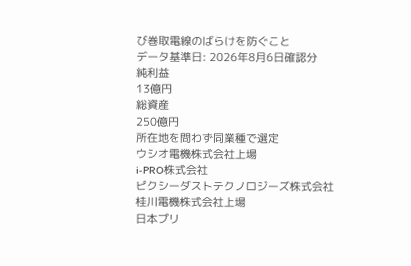び巻取電線のばらけを防ぐこと
データ基準日: 2026年8月6日確認分
純利益
13億円
総資産
250億円
所在地を問わず同業種で選定
ウシオ電機株式会社上場
i‐PRO株式会社
ピクシーダストテクノロジーズ株式会社
桂川電機株式会社上場
日本プリ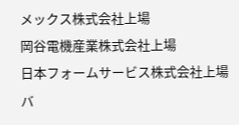メックス株式会社上場
岡谷電機産業株式会社上場
日本フォームサービス株式会社上場
バ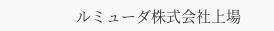ルミューダ株式会社上場